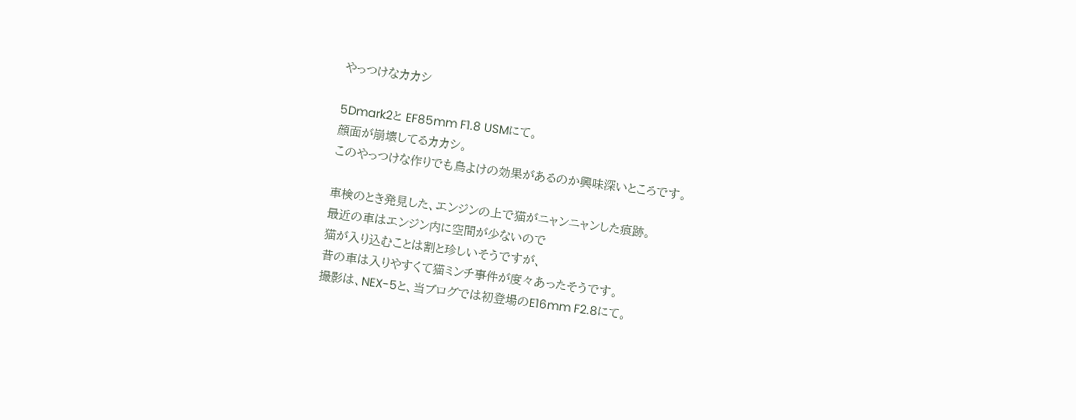やっつけなカカシ

5Dmark2と EF85mm F1.8 USMにて。
顔面が崩壊してるカカシ。
このやっつけな作りでも鳥よけの効果があるのか興味深いところです。

車検のとき発見した、エンジンの上で猫がニャンニャンした痕跡。
最近の車はエンジン内に空間が少ないので
猫が入り込むことは割と珍しいそうですが、
昔の車は入りやすくて猫ミンチ事件が度々あったそうです。
撮影は、NEX-5と、当ブログでは初登場のE16mm F2.8にて。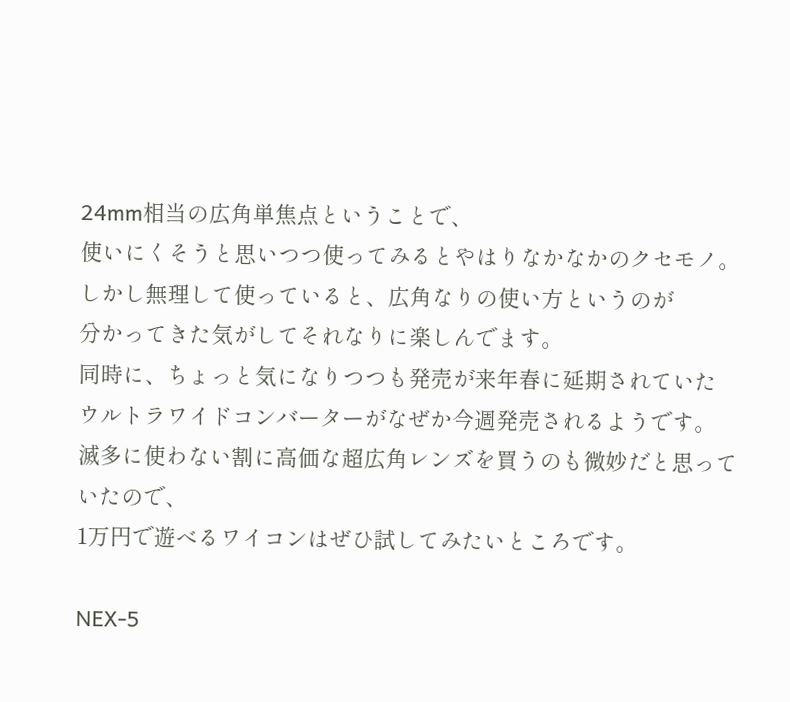24mm相当の広角単焦点ということで、
使いにくそうと思いつつ使ってみるとやはりなかなかのクセモノ。
しかし無理して使っていると、広角なりの使い方というのが
分かってきた気がしてそれなりに楽しんでます。
同時に、ちょっと気になりつつも発売が来年春に延期されていた
ウルトラワイドコンバーターがなぜか今週発売されるようです。
滅多に使わない割に高価な超広角レンズを買うのも微妙だと思っていたので、
1万円で遊べるワイコンはぜひ試してみたいところです。

NEX-5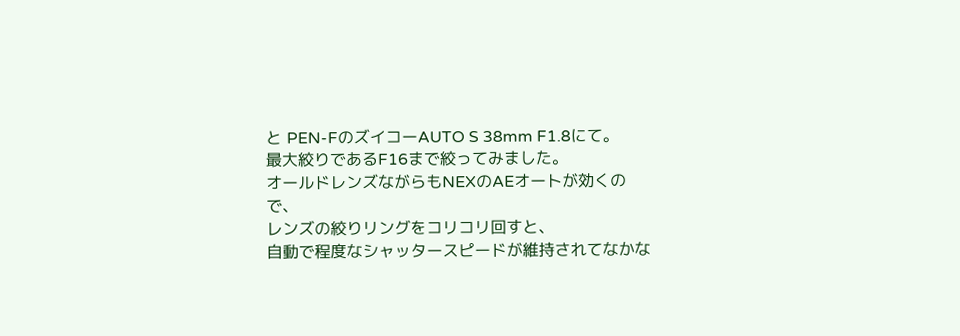と PEN-FのズイコーAUTO S 38mm F1.8にて。
最大絞りであるF16まで絞ってみました。
オールドレンズながらもNEXのAEオートが効くので、
レンズの絞りリングをコリコリ回すと、
自動で程度なシャッタースピードが維持されてなかな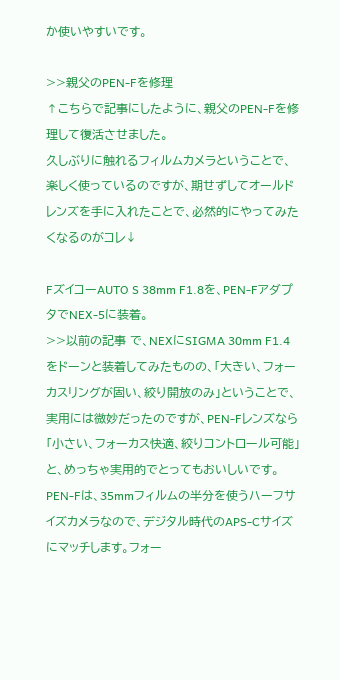か使いやすいです。

>>親父のPEN-Fを修理
↑こちらで記事にしたように、親父のPEN-Fを修理して復活させました。
久しぶりに触れるフィルムカメラということで、楽しく使っているのですが、期せずしてオールドレンズを手に入れたことで、必然的にやってみたくなるのがコレ↓

FズイコーAUTO S 38mm F1.8を、PEN-FアダプタでNEX-5に装着。
>>以前の記事 で、NEXにSIGMA 30mm F1.4をドーンと装着してみたものの、「大きい、フォーカスリングが固い、絞り開放のみ」ということで、実用には微妙だったのですが、PEN-Fレンズなら「小さい、フォーカス快適、絞りコントロール可能」と、めっちゃ実用的でとってもおいしいです。
PEN-Fは、35mmフィルムの半分を使うハーフサイズカメラなので、デジタル時代のAPS-Cサイズにマッチします。フォー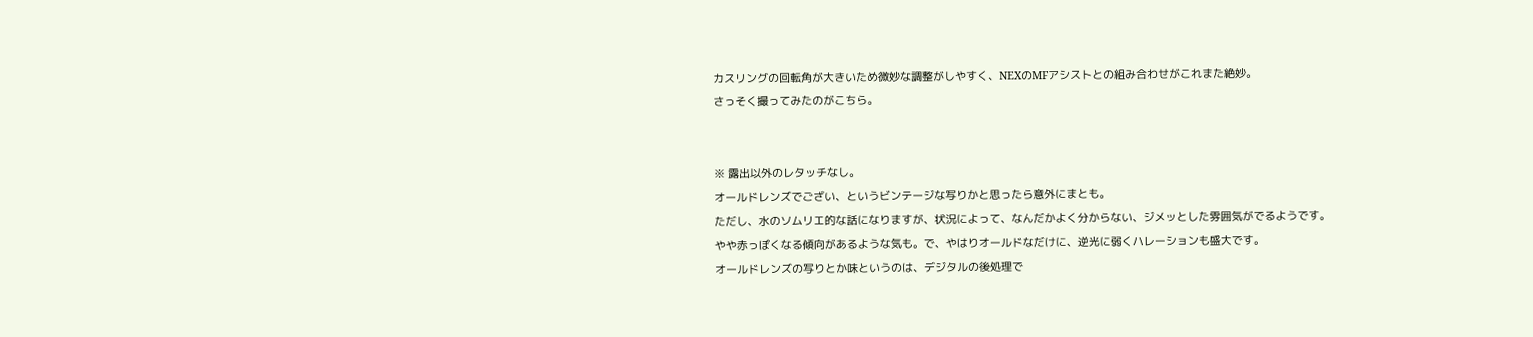カスリングの回転角が大きいため微妙な調整がしやすく、NEXのMFアシストとの組み合わせがこれまた絶妙。
さっそく撮ってみたのがこちら。


※ 露出以外のレタッチなし。
オールドレンズでござい、というビンテージな写りかと思ったら意外にまとも。
ただし、水のソムリエ的な話になりますが、状況によって、なんだかよく分からない、ジメッとした雰囲気がでるようです。
やや赤っぽくなる傾向があるような気も。で、やはりオールドなだけに、逆光に弱くハレーションも盛大です。
オールドレンズの写りとか味というのは、デジタルの後処理で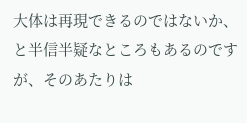大体は再現できるのではないか、と半信半疑なところもあるのですが、そのあたりは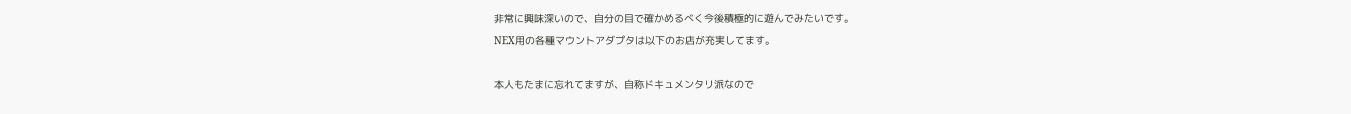非常に興味深いので、自分の目で確かめるべく今後積極的に遊んでみたいです。
NEX用の各種マウントアダプタは以下のお店が充実してます。

本人もたまに忘れてますが、自称ドキュメンタリ派なので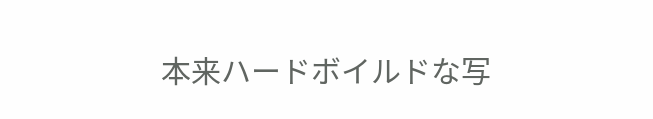本来ハードボイルドな写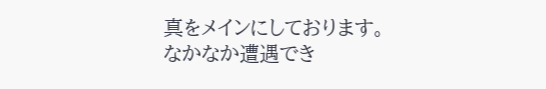真をメインにしております。
なかなか遭遇でき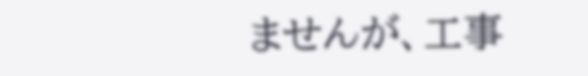ませんが、工事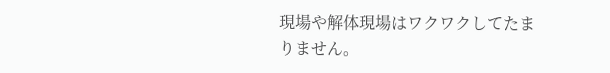現場や解体現場はワクワクしてたまりません。